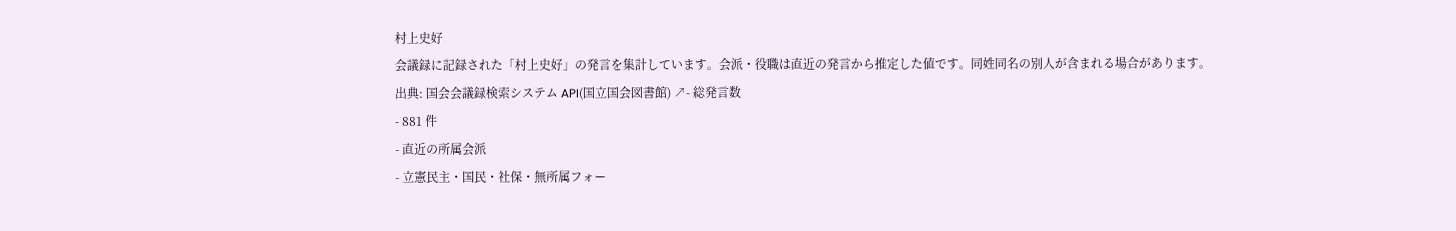村上史好
会議録に記録された「村上史好」の発言を集計しています。会派・役職は直近の発言から推定した値です。同姓同名の別人が含まれる場合があります。
出典: 国会会議録検索システム API(国立国会図書館) ↗- 総発言数
- 881 件
- 直近の所属会派
- 立憲民主・国民・社保・無所属フォー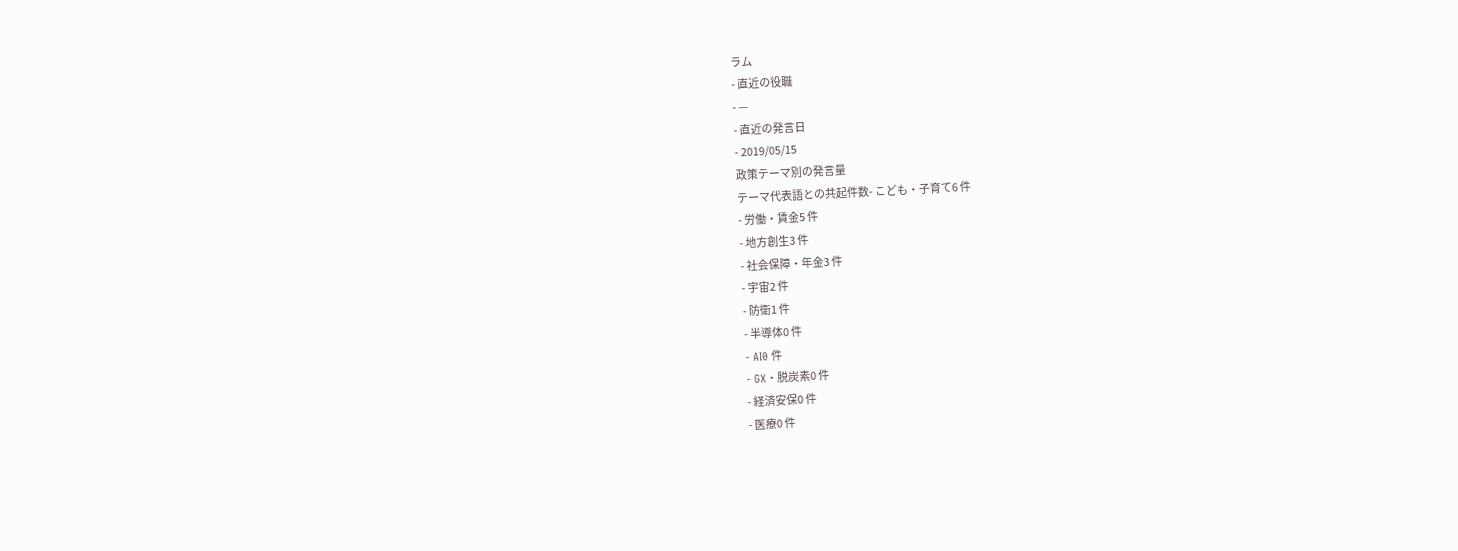ラム
- 直近の役職
- —
- 直近の発言日
- 2019/05/15
政策テーマ別の発言量
テーマ代表語との共起件数- こども・子育て6 件
- 労働・賃金5 件
- 地方創生3 件
- 社会保障・年金3 件
- 宇宙2 件
- 防衛1 件
- 半導体0 件
- AI0 件
- GX・脱炭素0 件
- 経済安保0 件
- 医療0 件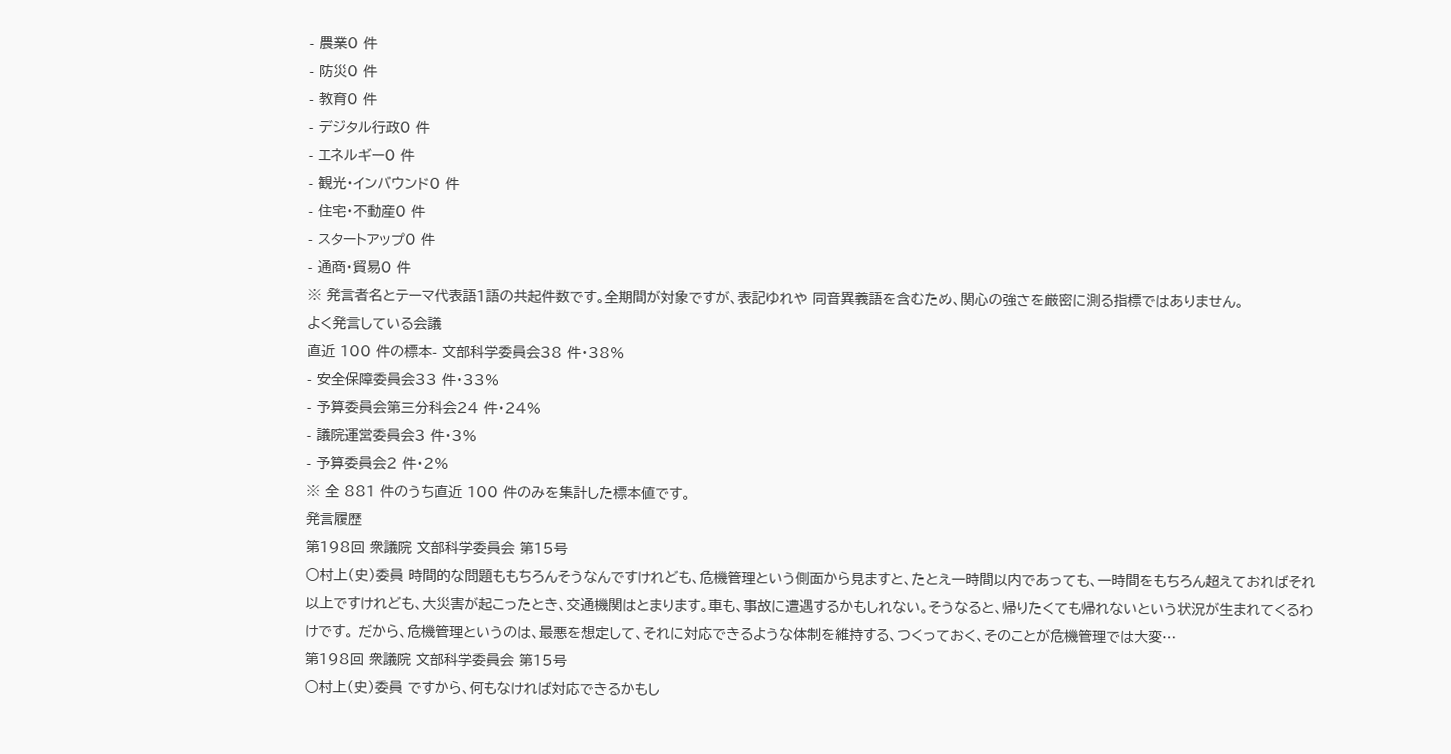- 農業0 件
- 防災0 件
- 教育0 件
- デジタル行政0 件
- エネルギー0 件
- 観光・インバウンド0 件
- 住宅・不動産0 件
- スタートアップ0 件
- 通商・貿易0 件
※ 発言者名とテーマ代表語1語の共起件数です。全期間が対象ですが、表記ゆれや 同音異義語を含むため、関心の強さを厳密に測る指標ではありません。
よく発言している会議
直近 100 件の標本- 文部科学委員会38 件・38%
- 安全保障委員会33 件・33%
- 予算委員会第三分科会24 件・24%
- 議院運営委員会3 件・3%
- 予算委員会2 件・2%
※ 全 881 件のうち直近 100 件のみを集計した標本値です。
発言履歴
第198回 衆議院 文部科学委員会 第15号
○村上(史)委員 時間的な問題ももちろんそうなんですけれども、危機管理という側面から見ますと、たとえ一時間以内であっても、一時間をもちろん超えておればそれ以上ですけれども、大災害が起こったとき、交通機関はとまります。車も、事故に遭遇するかもしれない。そうなると、帰りたくても帰れないという状況が生まれてくるわけです。 だから、危機管理というのは、最悪を想定して、それに対応できるような体制を維持する、つくっておく、そのことが危機管理では大変…
第198回 衆議院 文部科学委員会 第15号
○村上(史)委員 ですから、何もなければ対応できるかもし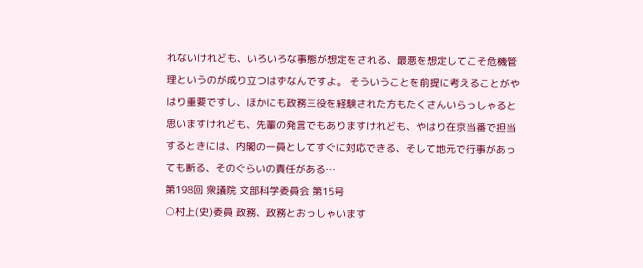れないけれども、いろいろな事態が想定をされる、最悪を想定してこそ危機管理というのが成り立つはずなんですよ。 そういうことを前提に考えることがやはり重要ですし、ほかにも政務三役を経験された方もたくさんいらっしゃると思いますけれども、先輩の発言でもありますけれども、やはり在京当番で担当するときには、内閣の一員としてすぐに対応できる、そして地元で行事があっても断る、そのぐらいの責任がある…
第198回 衆議院 文部科学委員会 第15号
○村上(史)委員 政務、政務とおっしゃいます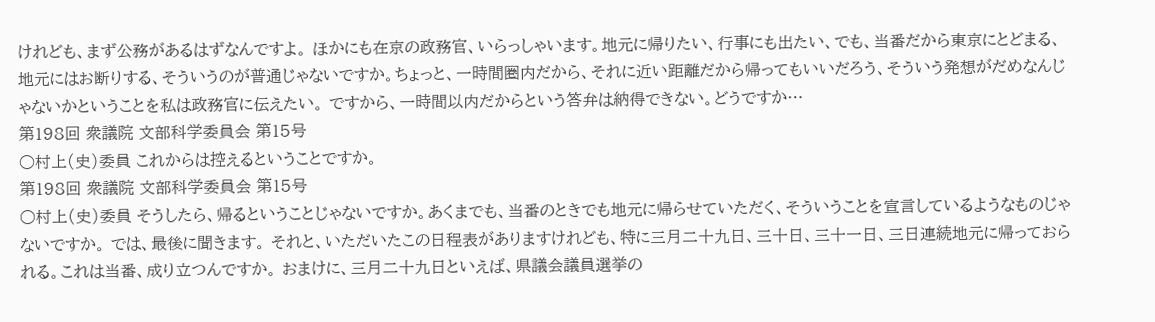けれども、まず公務があるはずなんですよ。 ほかにも在京の政務官、いらっしゃいます。地元に帰りたい、行事にも出たい、でも、当番だから東京にとどまる、地元にはお断りする、そういうのが普通じゃないですか。ちょっと、一時間圏内だから、それに近い距離だから帰ってもいいだろう、そういう発想がだめなんじゃないかということを私は政務官に伝えたい。 ですから、一時間以内だからという答弁は納得できない。どうですか…
第198回 衆議院 文部科学委員会 第15号
○村上(史)委員 これからは控えるということですか。
第198回 衆議院 文部科学委員会 第15号
○村上(史)委員 そうしたら、帰るということじゃないですか。あくまでも、当番のときでも地元に帰らせていただく、そういうことを宣言しているようなものじゃないですか。 では、最後に聞きます。 それと、いただいたこの日程表がありますけれども、特に三月二十九日、三十日、三十一日、三日連続地元に帰っておられる。これは当番、成り立つんですか。 おまけに、三月二十九日といえば、県議会議員選挙の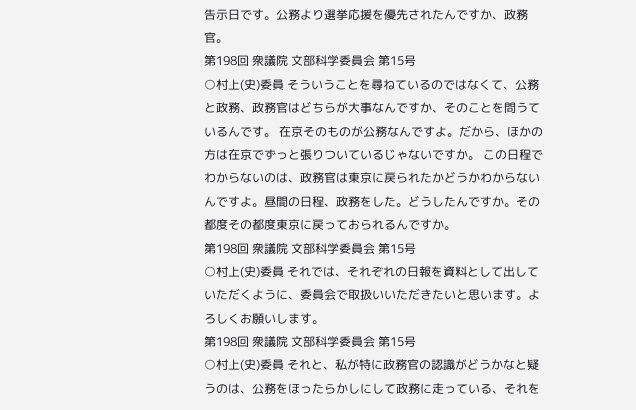告示日です。公務より選挙応援を優先されたんですか、政務官。
第198回 衆議院 文部科学委員会 第15号
○村上(史)委員 そういうことを尋ねているのではなくて、公務と政務、政務官はどちらが大事なんですか、そのことを問うているんです。 在京そのものが公務なんですよ。だから、ほかの方は在京でずっと張りついているじゃないですか。 この日程でわからないのは、政務官は東京に戻られたかどうかわからないんですよ。昼間の日程、政務をした。どうしたんですか。その都度その都度東京に戻っておられるんですか。
第198回 衆議院 文部科学委員会 第15号
○村上(史)委員 それでは、それぞれの日報を資料として出していただくように、委員会で取扱いいただきたいと思います。よろしくお願いします。
第198回 衆議院 文部科学委員会 第15号
○村上(史)委員 それと、私が特に政務官の認識がどうかなと疑うのは、公務をほったらかしにして政務に走っている、それを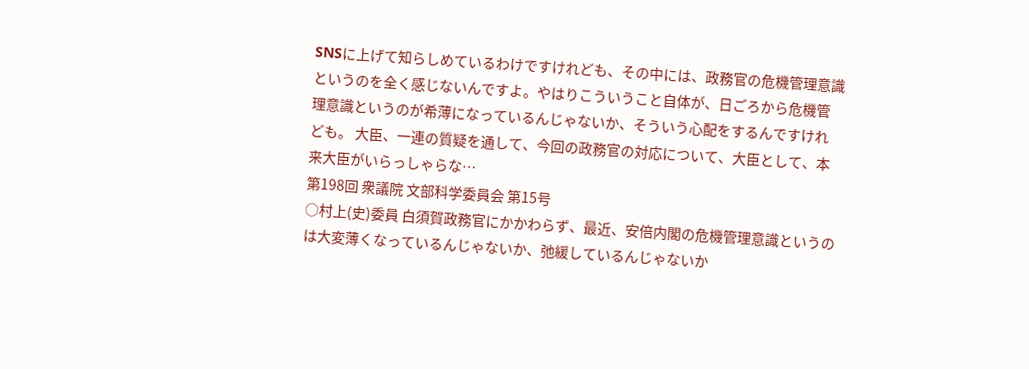SNSに上げて知らしめているわけですけれども、その中には、政務官の危機管理意識というのを全く感じないんですよ。やはりこういうこと自体が、日ごろから危機管理意識というのが希薄になっているんじゃないか、そういう心配をするんですけれども。 大臣、一連の質疑を通して、今回の政務官の対応について、大臣として、本来大臣がいらっしゃらな…
第198回 衆議院 文部科学委員会 第15号
○村上(史)委員 白須賀政務官にかかわらず、最近、安倍内閣の危機管理意識というのは大変薄くなっているんじゃないか、弛緩しているんじゃないか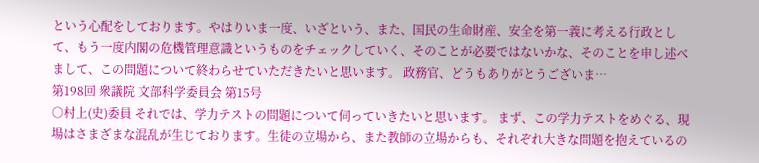という心配をしております。やはりいま一度、いざという、また、国民の生命財産、安全を第一義に考える行政として、もう一度内閣の危機管理意識というものをチェックしていく、そのことが必要ではないかな、そのことを申し述べまして、この問題について終わらせていただきたいと思います。 政務官、どうもありがとうございま…
第198回 衆議院 文部科学委員会 第15号
○村上(史)委員 それでは、学力テストの問題について伺っていきたいと思います。 まず、この学力テストをめぐる、現場はさまざまな混乱が生じております。生徒の立場から、また教師の立場からも、それぞれ大きな問題を抱えているの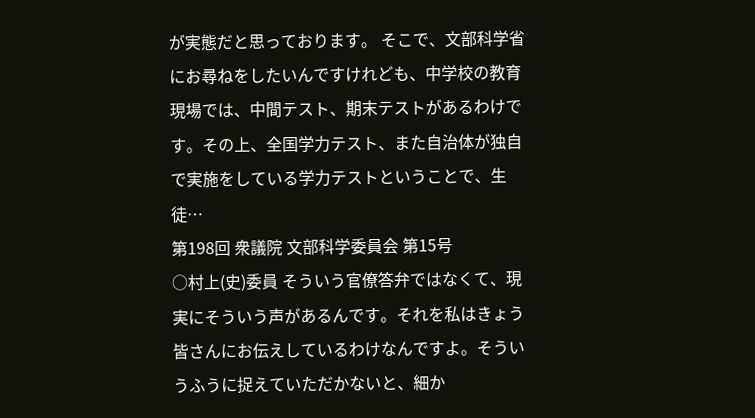が実態だと思っております。 そこで、文部科学省にお尋ねをしたいんですけれども、中学校の教育現場では、中間テスト、期末テストがあるわけです。その上、全国学力テスト、また自治体が独自で実施をしている学力テストということで、生徒…
第198回 衆議院 文部科学委員会 第15号
○村上(史)委員 そういう官僚答弁ではなくて、現実にそういう声があるんです。それを私はきょう皆さんにお伝えしているわけなんですよ。そういうふうに捉えていただかないと、細か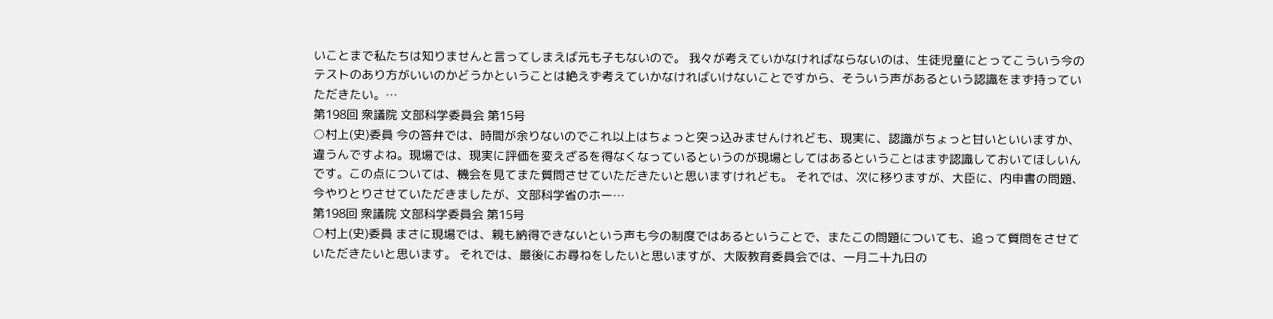いことまで私たちは知りませんと言ってしまえば元も子もないので。 我々が考えていかなければならないのは、生徒児童にとってこういう今のテストのあり方がいいのかどうかということは絶えず考えていかなければいけないことですから、そういう声があるという認識をまず持っていただきたい。…
第198回 衆議院 文部科学委員会 第15号
○村上(史)委員 今の答弁では、時間が余りないのでこれ以上はちょっと突っ込みませんけれども、現実に、認識がちょっと甘いといいますか、違うんですよね。現場では、現実に評価を変えざるを得なくなっているというのが現場としてはあるということはまず認識しておいてほしいんです。この点については、機会を見てまた質問させていただきたいと思いますけれども。 それでは、次に移りますが、大臣に、内申書の問題、今やりとりさせていただきましたが、文部科学省のホー…
第198回 衆議院 文部科学委員会 第15号
○村上(史)委員 まさに現場では、親も納得できないという声も今の制度ではあるということで、またこの問題についても、追って質問をさせていただきたいと思います。 それでは、最後にお尋ねをしたいと思いますが、大阪教育委員会では、一月二十九日の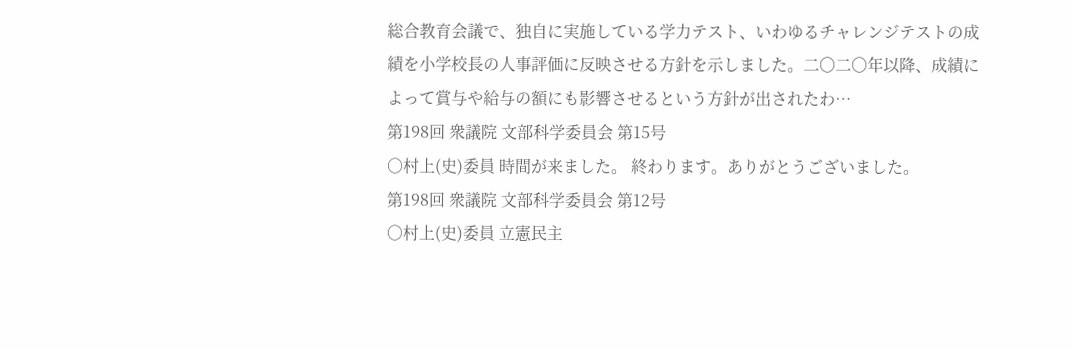総合教育会議で、独自に実施している学力テスト、いわゆるチャレンジテストの成績を小学校長の人事評価に反映させる方針を示しました。二〇二〇年以降、成績によって賞与や給与の額にも影響させるという方針が出されたわ…
第198回 衆議院 文部科学委員会 第15号
○村上(史)委員 時間が来ました。 終わります。ありがとうございました。
第198回 衆議院 文部科学委員会 第12号
○村上(史)委員 立憲民主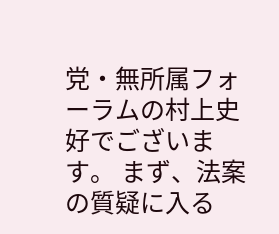党・無所属フォーラムの村上史好でございます。 まず、法案の質疑に入る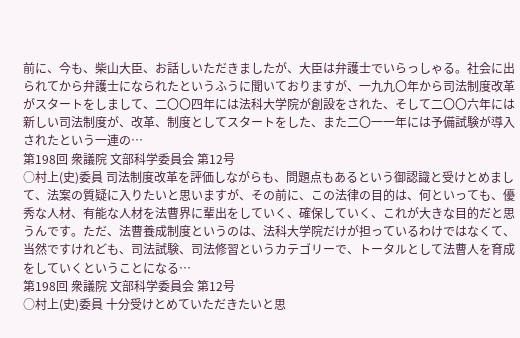前に、今も、柴山大臣、お話しいただきましたが、大臣は弁護士でいらっしゃる。社会に出られてから弁護士になられたというふうに聞いておりますが、一九九〇年から司法制度改革がスタートをしまして、二〇〇四年には法科大学院が創設をされた、そして二〇〇六年には新しい司法制度が、改革、制度としてスタートをした、また二〇一一年には予備試験が導入されたという一連の…
第198回 衆議院 文部科学委員会 第12号
○村上(史)委員 司法制度改革を評価しながらも、問題点もあるという御認識と受けとめまして、法案の質疑に入りたいと思いますが、その前に、この法律の目的は、何といっても、優秀な人材、有能な人材を法曹界に輩出をしていく、確保していく、これが大きな目的だと思うんです。ただ、法曹養成制度というのは、法科大学院だけが担っているわけではなくて、当然ですけれども、司法試験、司法修習というカテゴリーで、トータルとして法曹人を育成をしていくということになる…
第198回 衆議院 文部科学委員会 第12号
○村上(史)委員 十分受けとめていただきたいと思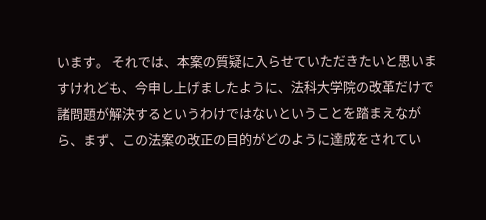います。 それでは、本案の質疑に入らせていただきたいと思いますけれども、今申し上げましたように、法科大学院の改革だけで諸問題が解決するというわけではないということを踏まえながら、まず、この法案の改正の目的がどのように達成をされてい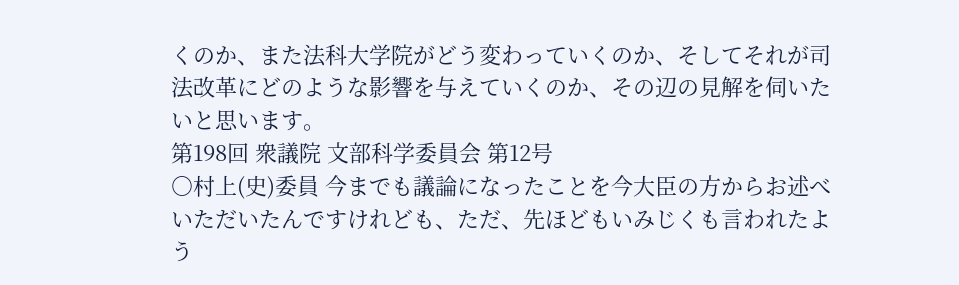くのか、また法科大学院がどう変わっていくのか、そしてそれが司法改革にどのような影響を与えていくのか、その辺の見解を伺いたいと思います。
第198回 衆議院 文部科学委員会 第12号
○村上(史)委員 今までも議論になったことを今大臣の方からお述べいただいたんですけれども、ただ、先ほどもいみじくも言われたよう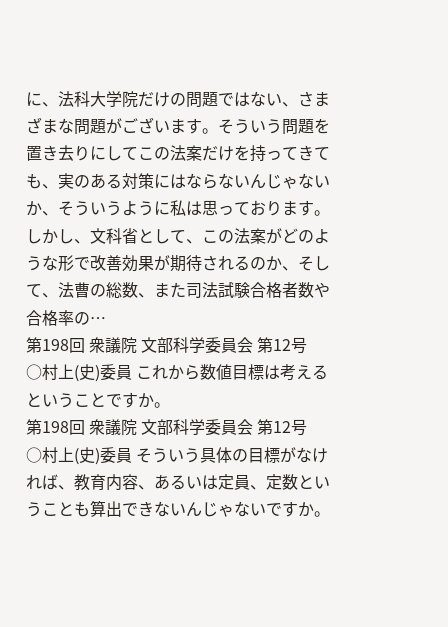に、法科大学院だけの問題ではない、さまざまな問題がございます。そういう問題を置き去りにしてこの法案だけを持ってきても、実のある対策にはならないんじゃないか、そういうように私は思っております。 しかし、文科省として、この法案がどのような形で改善効果が期待されるのか、そして、法曹の総数、また司法試験合格者数や合格率の…
第198回 衆議院 文部科学委員会 第12号
○村上(史)委員 これから数値目標は考えるということですか。
第198回 衆議院 文部科学委員会 第12号
○村上(史)委員 そういう具体の目標がなければ、教育内容、あるいは定員、定数ということも算出できないんじゃないですか。